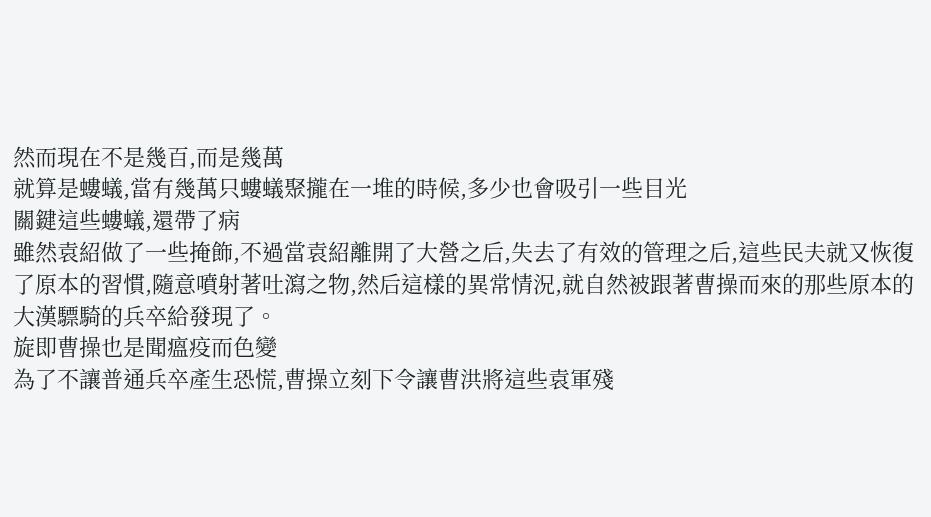然而現在不是幾百,而是幾萬
就算是螻蟻,當有幾萬只螻蟻聚攏在一堆的時候,多少也會吸引一些目光
關鍵這些螻蟻,還帶了病
雖然袁紹做了一些掩飾,不過當袁紹離開了大營之后,失去了有效的管理之后,這些民夫就又恢復了原本的習慣,隨意噴射著吐瀉之物,然后這樣的異常情況,就自然被跟著曹操而來的那些原本的大漢驃騎的兵卒給發現了。
旋即曹操也是聞瘟疫而色變
為了不讓普通兵卒產生恐慌,曹操立刻下令讓曹洪將這些袁軍殘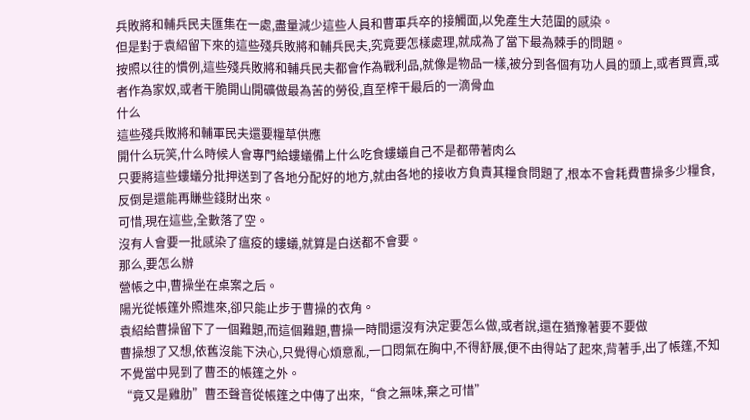兵敗將和輔兵民夫匯集在一處,盡量減少這些人員和曹軍兵卒的接觸面,以免產生大范圍的感染。
但是對于袁紹留下來的這些殘兵敗將和輔兵民夫,究竟要怎樣處理,就成為了當下最為棘手的問題。
按照以往的慣例,這些殘兵敗將和輔兵民夫都會作為戰利品,就像是物品一樣,被分到各個有功人員的頭上,或者買賣,或者作為家奴,或者干脆開山開礦做最為苦的勞役,直至榨干最后的一滴骨血
什么
這些殘兵敗將和輔軍民夫還要糧草供應
開什么玩笑,什么時候人會專門給螻蟻備上什么吃食螻蟻自己不是都帶著肉么
只要將這些螻蟻分批押送到了各地分配好的地方,就由各地的接收方負責其糧食問題了,根本不會耗費曹操多少糧食,反倒是還能再賺些錢財出來。
可惜,現在這些,全數落了空。
沒有人會要一批感染了瘟疫的螻蟻,就算是白送都不會要。
那么,要怎么辦
營帳之中,曹操坐在桌案之后。
陽光從帳篷外照進來,卻只能止步于曹操的衣角。
袁紹給曹操留下了一個難題,而這個難題,曹操一時間還沒有決定要怎么做,或者說,還在猶豫著要不要做
曹操想了又想,依舊沒能下決心,只覺得心煩意亂,一口悶氣在胸中,不得舒展,便不由得站了起來,背著手,出了帳篷,不知不覺當中晃到了曹丕的帳篷之外。
“竟又是雞肋”曹丕聲音從帳篷之中傳了出來,“食之無味,棄之可惜”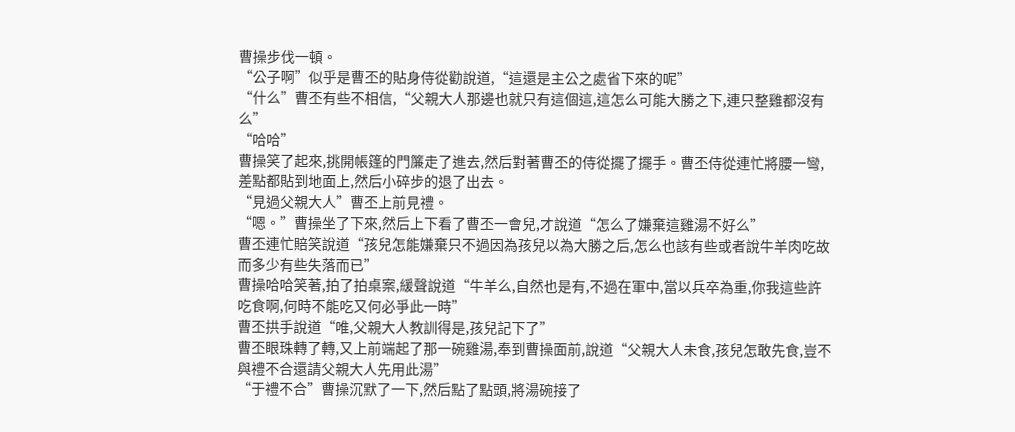曹操步伐一頓。
“公子啊”似乎是曹丕的貼身侍從勸說道,“這還是主公之處省下來的呢”
“什么”曹丕有些不相信,“父親大人那邊也就只有這個這,這怎么可能大勝之下,連只整雞都沒有么”
“哈哈”
曹操笑了起來,挑開帳篷的門簾走了進去,然后對著曹丕的侍從擺了擺手。曹丕侍從連忙將腰一彎,差點都貼到地面上,然后小碎步的退了出去。
“見過父親大人”曹丕上前見禮。
“嗯。”曹操坐了下來,然后上下看了曹丕一會兒,才說道“怎么了嫌棄這雞湯不好么”
曹丕連忙賠笑說道“孩兒怎能嫌棄只不過因為孩兒以為大勝之后,怎么也該有些或者說牛羊肉吃故而多少有些失落而已”
曹操哈哈笑著,拍了拍桌案,緩聲說道“牛羊么,自然也是有,不過在軍中,當以兵卒為重,你我這些許吃食啊,何時不能吃又何必爭此一時”
曹丕拱手說道“唯,父親大人教訓得是,孩兒記下了”
曹丕眼珠轉了轉,又上前端起了那一碗雞湯,奉到曹操面前,說道“父親大人未食,孩兒怎敢先食,豈不與禮不合還請父親大人先用此湯”
“于禮不合”曹操沉默了一下,然后點了點頭,將湯碗接了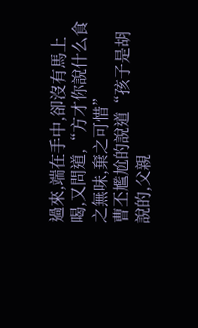過來,端在手中,卻沒有馬上喝,又問道,“方才你說什么食之無味,棄之可惜”
曹丕尷尬的說道“孩子是胡說的,父親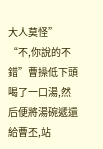大人莫怪”
“不,你說的不錯”曹操低下頭喝了一口湯,然后便將湯碗遞還給曹丕,站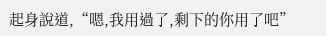起身說道,“嗯,我用過了,剩下的你用了吧”